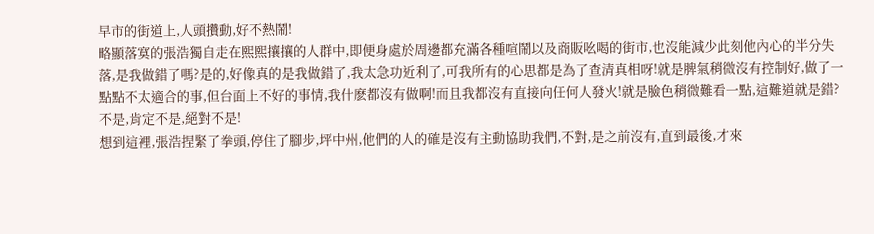早市的街道上,人頭攢動,好不熱鬧!
略顯落寞的張浩獨自走在熙熙攘攘的人群中,即便身處於周邊都充滿各種喧鬧以及商販吆喝的街市,也沒能減少此刻他內心的半分失落,是我做錯了嗎?是的,好像真的是我做錯了,我太急功近利了,可我所有的心思都是為了查清真相呀!就是脾氣稍微沒有控制好,做了一點點不太適合的事,但台面上不好的事情,我什麽都沒有做啊!而且我都沒有直接向任何人發火!就是臉色稍微難看一點,這難道就是錯?不是,肯定不是,絕對不是!
想到這裡,張浩捏緊了拳頭,停住了腳步,坪中州,他們的人的確是沒有主動協助我們,不對,是之前沒有,直到最後,才來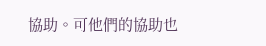協助。可他們的協助也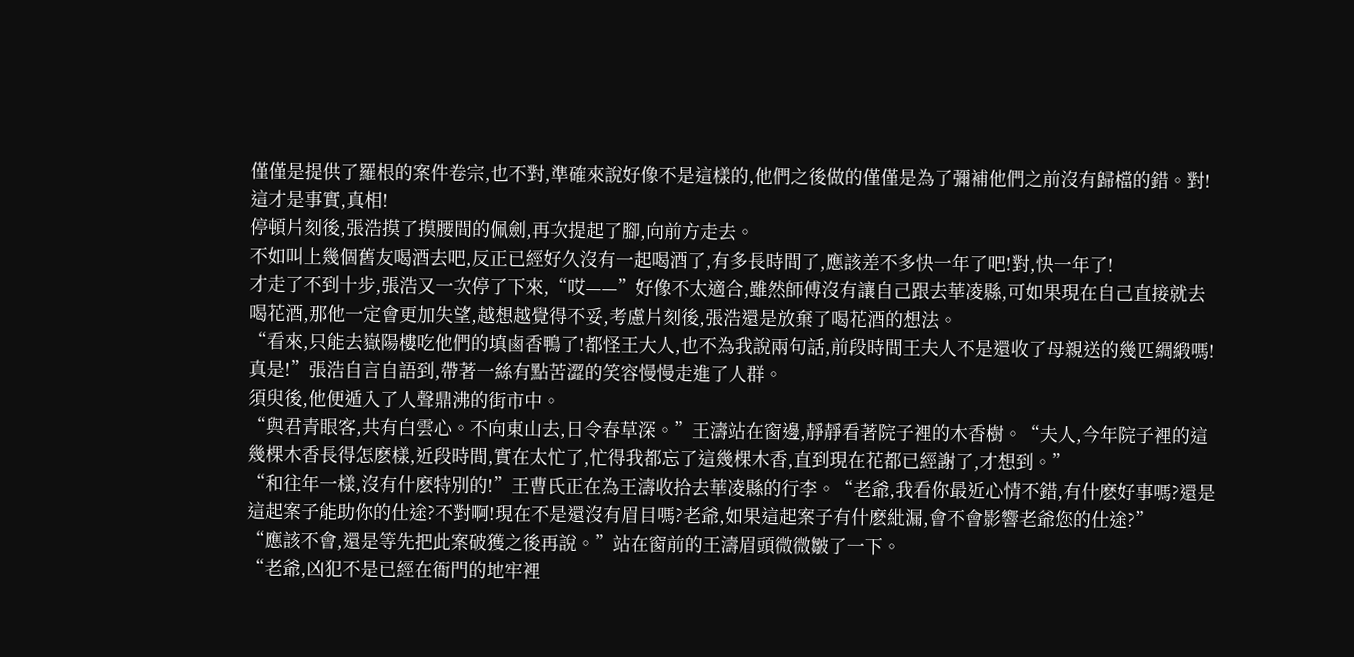僅僅是提供了羅根的案件卷宗,也不對,準確來說好像不是這樣的,他們之後做的僅僅是為了彌補他們之前沒有歸檔的錯。對!這才是事實,真相!
停頓片刻後,張浩摸了摸腰間的佩劍,再次提起了腳,向前方走去。
不如叫上幾個舊友喝酒去吧,反正已經好久沒有一起喝酒了,有多長時間了,應該差不多快一年了吧!對,快一年了!
才走了不到十步,張浩又一次停了下來,“哎——”好像不太適合,雖然師傅沒有讓自己跟去華凌縣,可如果現在自己直接就去喝花酒,那他一定會更加失望,越想越覺得不妥,考慮片刻後,張浩還是放棄了喝花酒的想法。
“看來,只能去嶽陽樓吃他們的填鹵香鴨了!都怪王大人,也不為我說兩句話,前段時間王夫人不是還收了母親送的幾匹綢緞嗎!真是!”張浩自言自語到,帶著一絲有點苦澀的笑容慢慢走進了人群。
須臾後,他便遁入了人聲鼎沸的街市中。
“與君青眼客,共有白雲心。不向東山去,日令春草深。”王濤站在窗邊,靜靜看著院子裡的木香樹。“夫人,今年院子裡的這幾棵木香長得怎麽樣,近段時間,實在太忙了,忙得我都忘了這幾棵木香,直到現在花都已經謝了,才想到。”
“和往年一樣,沒有什麽特別的!”王曹氏正在為王濤收拾去華凌縣的行李。“老爺,我看你最近心情不錯,有什麽好事嗎?還是這起案子能助你的仕途?不對啊!現在不是還沒有眉目嗎?老爺,如果這起案子有什麽紕漏,會不會影響老爺您的仕途?”
“應該不會,還是等先把此案破獲之後再說。”站在窗前的王濤眉頭微微皺了一下。
“老爺,凶犯不是已經在衙門的地牢裡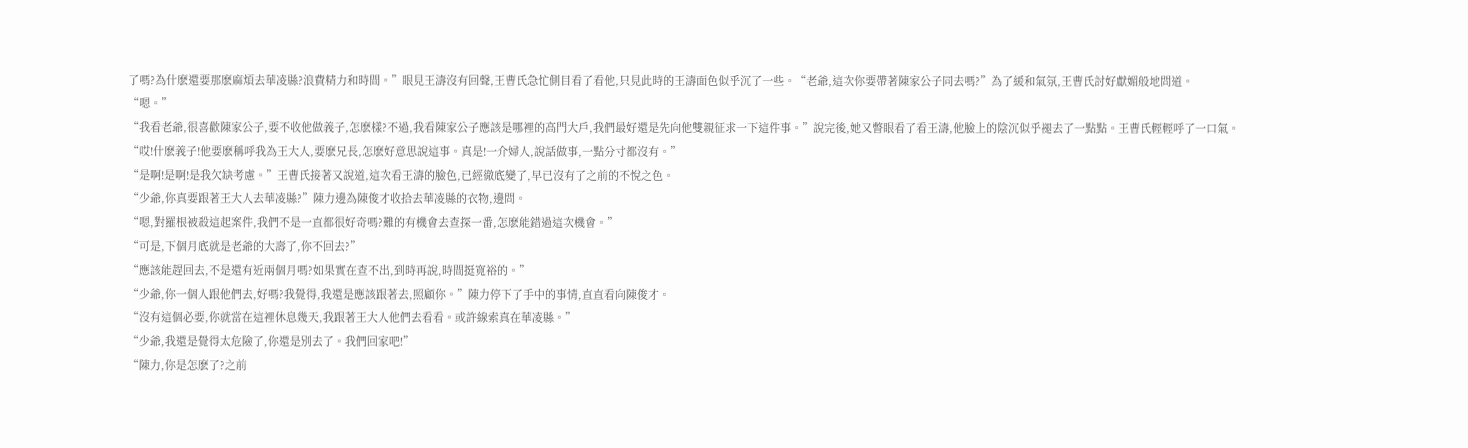了嗎?為什麽還要那麽麻煩去華凌縣?浪費精力和時間。”眼見王濤沒有回聲,王曹氏急忙側目看了看他,只見此時的王濤面色似乎沉了一些。“老爺,這次你要帶著陳家公子同去嗎?”為了緩和氣氛,王曹氏討好獻媚般地問道。
“嗯。”
“我看老爺,很喜歡陳家公子,要不收他做義子,怎麽樣?不過,我看陳家公子應該是哪裡的高門大戶,我們最好還是先向他雙親征求一下這件事。”說完後,她又瞥眼看了看王濤,他臉上的陰沉似乎褪去了一點點。王曹氏輕輕呼了一口氣。
“哎!什麽義子!他要麽稱呼我為王大人,要麽兄長,怎麽好意思說這事。真是!一介婦人,說話做事,一點分寸都沒有。”
“是啊!是啊!是我欠缺考慮。”王曹氏接著又說道,這次看王濤的臉色,已經徹底變了,早已沒有了之前的不悅之色。
“少爺,你真要跟著王大人去華凌縣?”陳力邊為陳俊才收拾去華凌縣的衣物,邊問。
“嗯,對羅根被殺這起案件,我們不是一直都很好奇嗎?難的有機會去查探一番,怎麽能錯過這次機會。”
“可是,下個月底就是老爺的大壽了,你不回去?”
“應該能趕回去,不是還有近兩個月嗎?如果實在查不出,到時再說,時間挺寬裕的。”
“少爺,你一個人跟他們去,好嗎?我覺得,我還是應該跟著去,照顧你。”陳力停下了手中的事情,直直看向陳俊才。
“沒有這個必要,你就當在這裡休息幾天,我跟著王大人他們去看看。或許線索真在華凌縣。”
“少爺,我還是覺得太危險了,你還是別去了。我們回家吧!”
“陳力,你是怎麽了?之前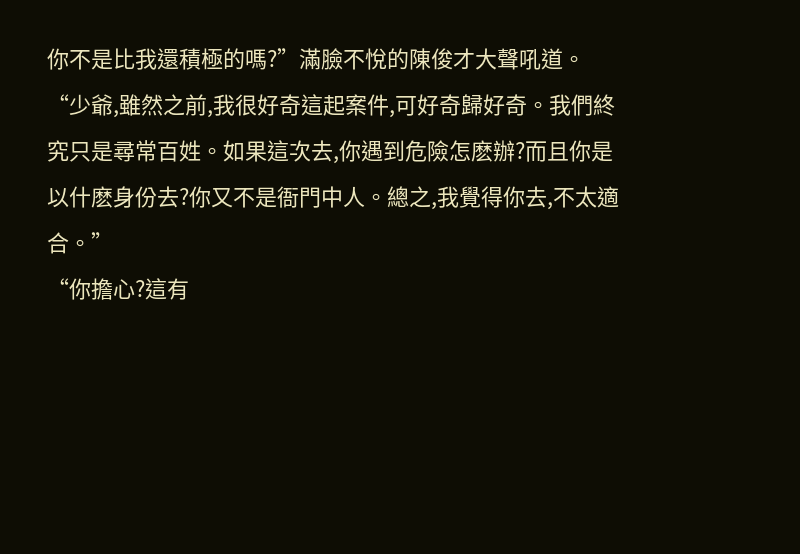你不是比我還積極的嗎?”滿臉不悅的陳俊才大聲吼道。
“少爺,雖然之前,我很好奇這起案件,可好奇歸好奇。我們終究只是尋常百姓。如果這次去,你遇到危險怎麽辦?而且你是以什麽身份去?你又不是衙門中人。總之,我覺得你去,不太適合。”
“你擔心?這有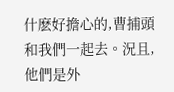什麽好擔心的,曹捕頭和我們一起去。況且,他們是外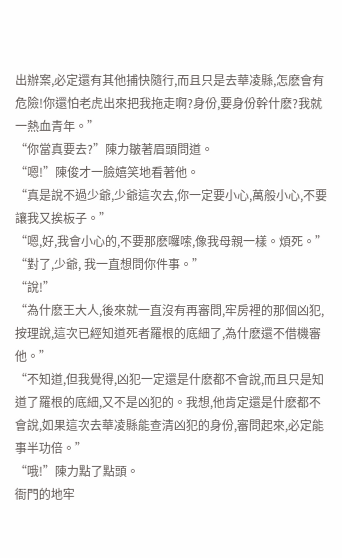出辦案,必定還有其他捕快隨行,而且只是去華凌縣,怎麽會有危險!你還怕老虎出來把我拖走啊?身份,要身份幹什麽?我就一熱血青年。”
“你當真要去?”陳力皺著眉頭問道。
“嗯!”陳俊才一臉嬉笑地看著他。
“真是說不過少爺,少爺這次去,你一定要小心,萬般小心,不要讓我又挨板子。”
“嗯,好,我會小心的,不要那麽囉嗦,像我母親一樣。煩死。”
“對了,少爺, 我一直想問你件事。”
“說!”
“為什麽王大人,後來就一直沒有再審問,牢房裡的那個凶犯,按理說,這次已經知道死者羅根的底細了,為什麽還不借機審他。”
“不知道,但我覺得,凶犯一定還是什麽都不會說,而且只是知道了羅根的底細,又不是凶犯的。我想,他肯定還是什麽都不會說,如果這次去華凌縣能查清凶犯的身份,審問起來,必定能事半功倍。”
“哦!”陳力點了點頭。
衙門的地牢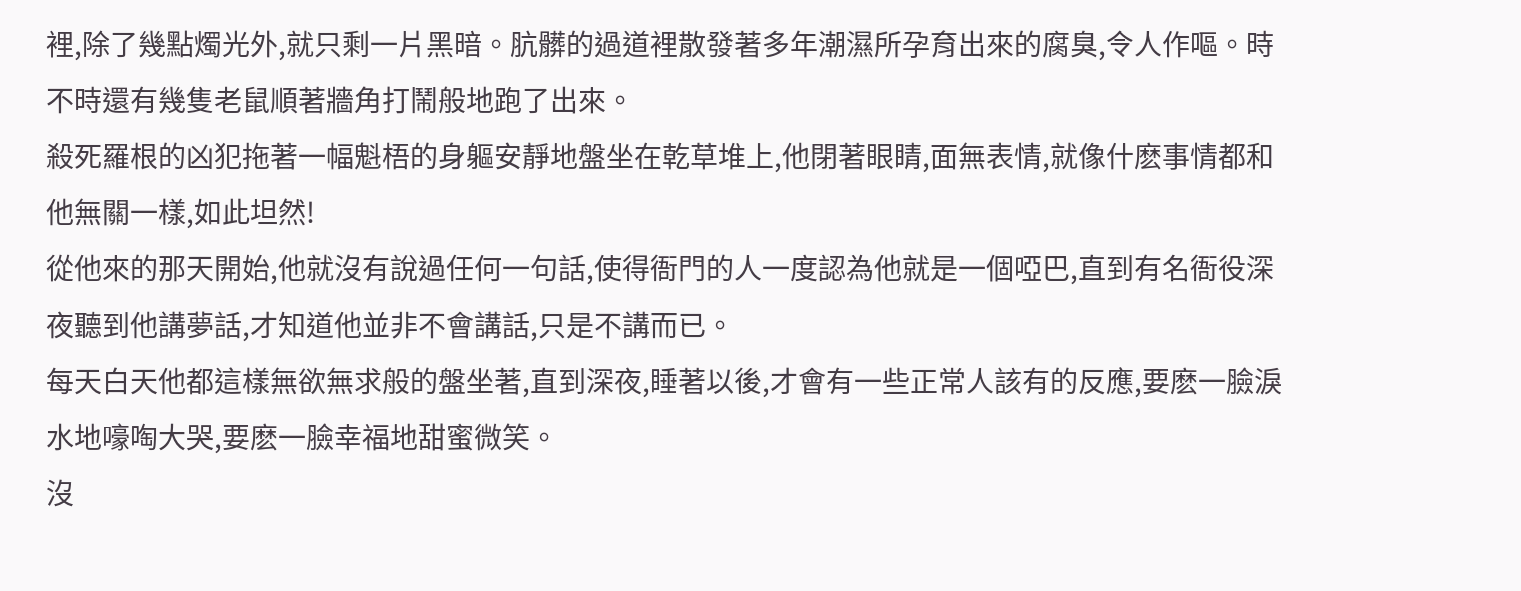裡,除了幾點燭光外,就只剩一片黑暗。肮髒的過道裡散發著多年潮濕所孕育出來的腐臭,令人作嘔。時不時還有幾隻老鼠順著牆角打鬧般地跑了出來。
殺死羅根的凶犯拖著一幅魁梧的身軀安靜地盤坐在乾草堆上,他閉著眼睛,面無表情,就像什麽事情都和他無關一樣,如此坦然!
從他來的那天開始,他就沒有說過任何一句話,使得衙門的人一度認為他就是一個啞巴,直到有名衙役深夜聽到他講夢話,才知道他並非不會講話,只是不講而已。
每天白天他都這樣無欲無求般的盤坐著,直到深夜,睡著以後,才會有一些正常人該有的反應,要麽一臉淚水地嚎啕大哭,要麽一臉幸福地甜蜜微笑。
沒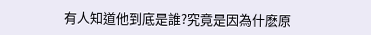有人知道他到底是誰?究竟是因為什麽原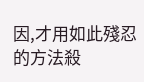因,才用如此殘忍的方法殺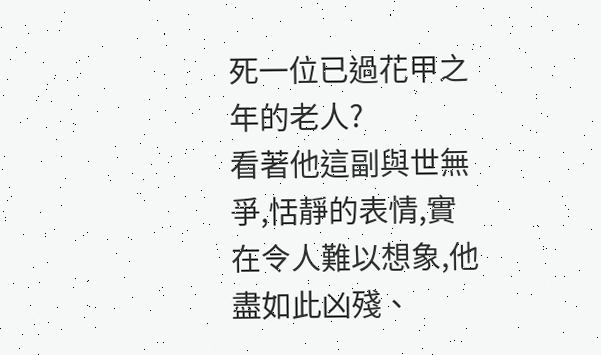死一位已過花甲之年的老人?
看著他這副與世無爭,恬靜的表情,實在令人難以想象,他盡如此凶殘、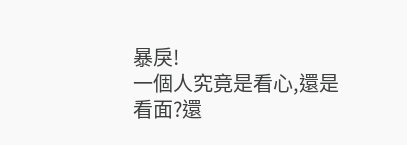暴戾!
一個人究竟是看心,還是看面?還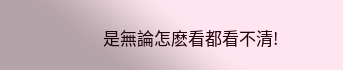是無論怎麽看都看不清!